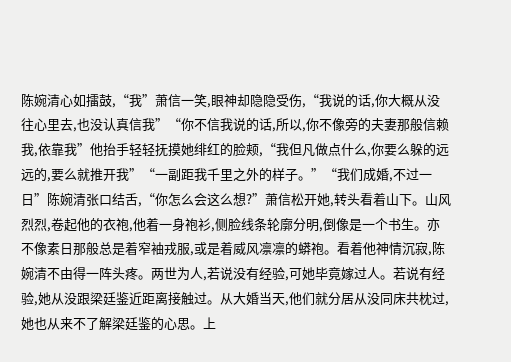陈婉清心如擂鼓,“我”萧信一笑,眼神却隐隐受伤,“我说的话,你大概从没往心里去,也没认真信我”“你不信我说的话,所以,你不像旁的夫妻那般信赖我,依靠我”他抬手轻轻抚摸她绯红的脸颊,“我但凡做点什么,你要么躲的远远的,要么就推开我”“一副距我千里之外的样子。”“我们成婚,不过一日”陈婉清张口结舌,“你怎么会这么想?”萧信松开她,转头看着山下。山风烈烈,卷起他的衣袍,他着一身袍衫,侧脸线条轮廓分明,倒像是一个书生。亦不像素日那般总是着窄袖戎服,或是着威风凛凛的蟒袍。看着他神情沉寂,陈婉清不由得一阵头疼。两世为人,若说没有经验,可她毕竟嫁过人。若说有经验,她从没跟梁廷鉴近距离接触过。从大婚当天,他们就分居从没同床共枕过,她也从来不了解梁廷鉴的心思。上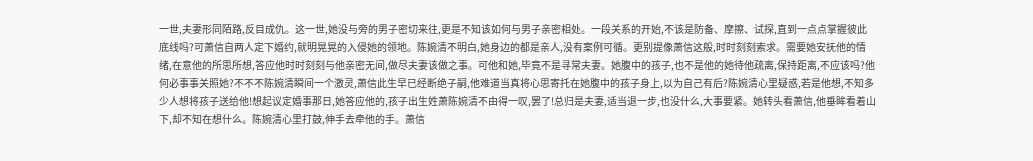一世,夫妻形同陌路,反目成仇。这一世,她没与旁的男子密切来往,更是不知该如何与男子亲密相处。一段关系的开始,不该是防备、摩擦、试探,直到一点点掌握彼此底线吗?可萧信自两人定下婚约,就明晃晃的入侵她的领地。陈婉清不明白,她身边的都是亲人,没有案例可循。更别提像萧信这般,时时刻刻索求。需要她安抚他的情绪,在意他的所思所想,答应他时时刻刻与他亲密无间,做尽夫妻该做之事。可他和她,毕竟不是寻常夫妻。她腹中的孩子,也不是他的她待他疏离,保持距离,不应该吗?他何必事事关照她?不不不陈婉清瞬间一个激灵,萧信此生早已经断绝子嗣,他难道当真将心思寄托在她腹中的孩子身上,以为自己有后?陈婉清心里疑惑,若是他想,不知多少人想将孩子送给他!想起议定婚事那日,她答应他的,孩子出生姓萧陈婉清不由得一叹,罢了!总归是夫妻,适当退一步,也没什么,大事要紧。她转头看萧信,他垂眸看着山下,却不知在想什么。陈婉清心里打鼓,伸手去牵他的手。萧信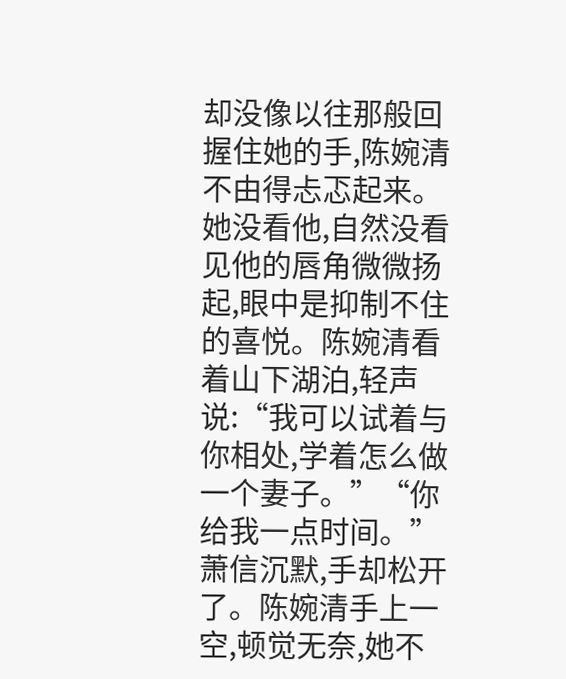却没像以往那般回握住她的手,陈婉清不由得忐忑起来。她没看他,自然没看见他的唇角微微扬起,眼中是抑制不住的喜悦。陈婉清看着山下湖泊,轻声说:“我可以试着与你相处,学着怎么做一个妻子。”“你给我一点时间。”萧信沉默,手却松开了。陈婉清手上一空,顿觉无奈,她不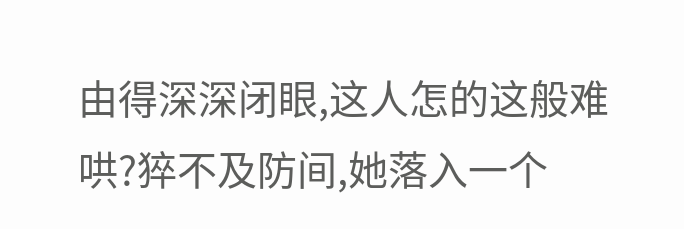由得深深闭眼,这人怎的这般难哄?猝不及防间,她落入一个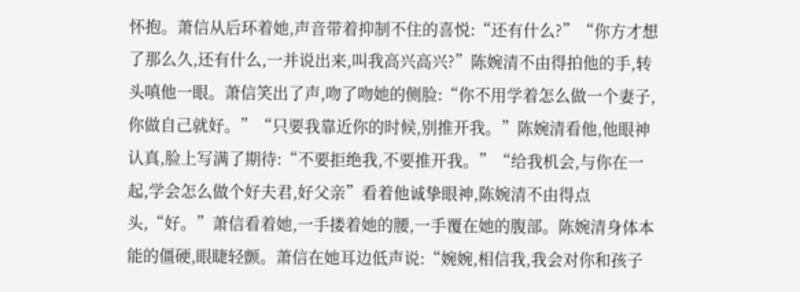怀抱。萧信从后环着她,声音带着抑制不住的喜悦:“还有什么?”“你方才想了那么久,还有什么,一并说出来,叫我高兴高兴?”陈婉清不由得拍他的手,转头嗔他一眼。萧信笑出了声,吻了吻她的侧脸:“你不用学着怎么做一个妻子,你做自己就好。”“只要我靠近你的时候,别推开我。”陈婉清看他,他眼神认真,脸上写满了期待:“不要拒绝我,不要推开我。”“给我机会,与你在一起,学会怎么做个好夫君,好父亲”看着他诚挚眼神,陈婉清不由得点头,“好。”萧信看着她,一手搂着她的腰,一手覆在她的腹部。陈婉清身体本能的僵硬,眼睫轻颤。萧信在她耳边低声说:“婉婉,相信我,我会对你和孩子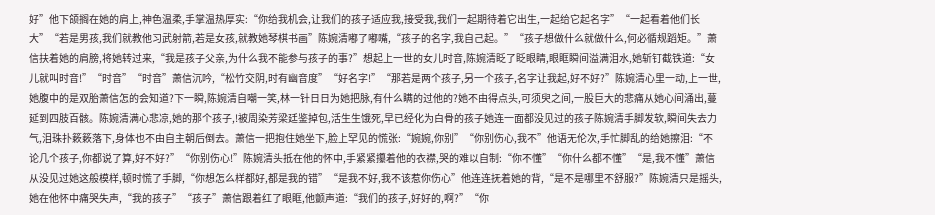好”他下颌搁在她的肩上,神色温柔,手掌温热厚实:“你给我机会,让我们的孩子适应我,接受我,我们一起期待着它出生,一起给它起名字”“一起看着他们长大”“若是男孩,我们就教他习武射箭,若是女孩,就教她琴棋书画”陈婉清嘟了嘟嘴,“孩子的名字,我自己起。”“孩子想做什么就做什么,何必循规蹈矩。”萧信扶着她的肩膀,将她转过来,“我是孩子父亲,为什么我不能参与孩子的事?”想起上一世的女儿时音,陈婉清眨了眨眼睛,眼眶瞬间溢满泪水,她斩钉截铁道:“女儿就叫时音!”“时音”“时音”萧信沉吟,“松竹交阴,时有幽音度”“好名字!”“那若是两个孩子,另一个孩子,名字让我起,好不好?”陈婉清心里一动,上一世,她腹中的是双胎萧信怎的会知道?下一瞬,陈婉清自嘲一笑,林一针日日为她把脉,有什么瞒的过他的?她不由得点头,可须臾之间,一股巨大的悲痛从她心间涌出,蔓延到四肢百骸。陈婉清满心悲凉,她的那个孩子,!被周染芳梁廷鉴掉包,活生生饿死,早已经化为白骨的孩子她连一面都没见过的孩子陈婉清手脚发软,瞬间失去力气,泪珠扑簌簌落下,身体也不由自主朝后倒去。萧信一把抱住她坐下,脸上罕见的慌张:“婉婉,你别”“你别伤心,我不”他语无伦次,手忙脚乱的给她擦泪:“不论几个孩子,你都说了算,好不好?”“你别伤心!”陈婉清头抵在他的怀中,手紧紧攥着他的衣襟,哭的难以自制:“你不懂”“你什么都不懂”“是,我不懂”萧信从没见过她这般模样,顿时慌了手脚,“你想怎么样都好,都是我的错”“是我不好,我不该惹你伤心”他连连抚着她的背,“是不是哪里不舒服?”陈婉清只是摇头,她在他怀中痛哭失声,“我的孩子”“孩子”萧信跟着红了眼眶,他颤声道:“我们的孩子,好好的,啊?”“你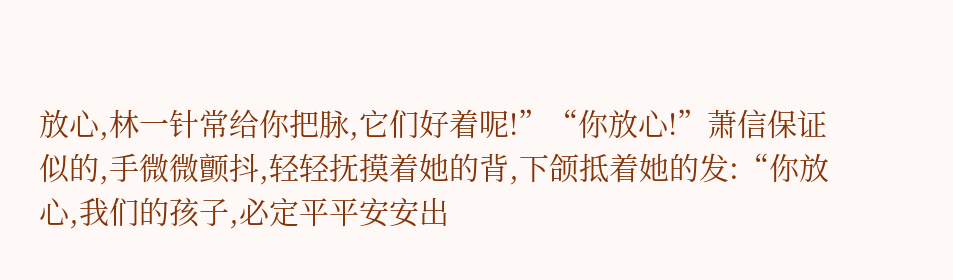放心,林一针常给你把脉,它们好着呢!”“你放心!”萧信保证似的,手微微颤抖,轻轻抚摸着她的背,下颌抵着她的发:“你放心,我们的孩子,必定平平安安出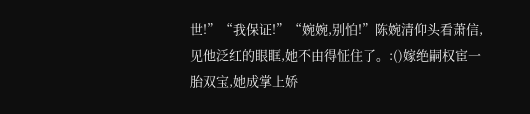世!”“我保证!”“婉婉,别怕!”陈婉清仰头看萧信,见他泛红的眼眶,她不由得怔住了。:()嫁绝嗣权宦一胎双宝,她成掌上娇